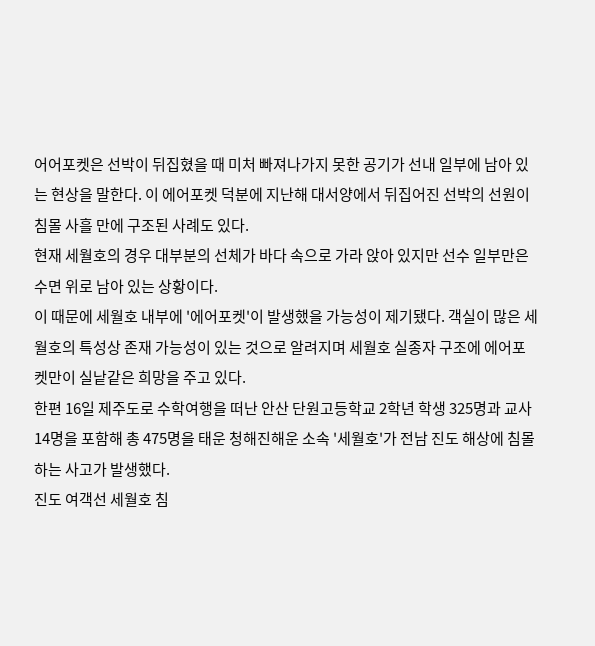어어포켓은 선박이 뒤집혔을 때 미처 빠져나가지 못한 공기가 선내 일부에 남아 있는 현상을 말한다. 이 에어포켓 덕분에 지난해 대서양에서 뒤집어진 선박의 선원이 침몰 사흘 만에 구조된 사례도 있다.
현재 세월호의 경우 대부분의 선체가 바다 속으로 가라 앉아 있지만 선수 일부만은 수면 위로 남아 있는 상황이다.
이 때문에 세월호 내부에 '에어포켓'이 발생했을 가능성이 제기됐다. 객실이 많은 세월호의 특성상 존재 가능성이 있는 것으로 알려지며 세월호 실종자 구조에 에어포켓만이 실낱같은 희망을 주고 있다.
한편 16일 제주도로 수학여행을 떠난 안산 단원고등학교 2학년 학생 325명과 교사 14명을 포함해 총 475명을 태운 청해진해운 소속 '세월호'가 전남 진도 해상에 침몰하는 사고가 발생했다.
진도 여객선 세월호 침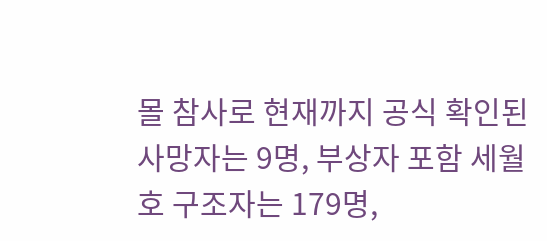몰 참사로 현재까지 공식 확인된 사망자는 9명, 부상자 포함 세월호 구조자는 179명,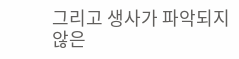그리고 생사가 파악되지 않은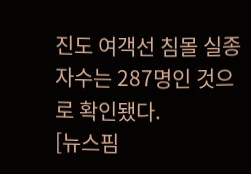진도 여객선 침몰 실종자수는 287명인 것으로 확인됐다.
[뉴스핌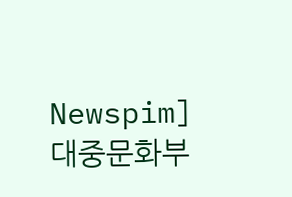Newspim] 대중문화부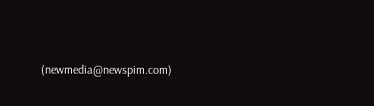(newmedia@newspim.com)